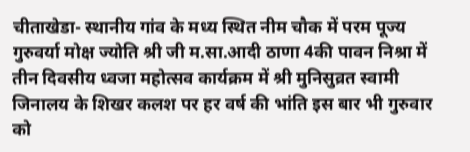चीताखेडा- स्थानीय गांव के मध्य स्थित नीम चौक में परम पूज्य गुरुवर्या मोक्ष ज्योति श्री जी म.सा.आदी ठाणा 4की पावन निश्रा में तीन दिवसीय ध्वजा महोत्सव कार्यक्रम में श्री मुनिसुव्रत स्वामी जिनालय के शिखर कलश पर हर वर्ष की भांति इस बार भी गुरुवार को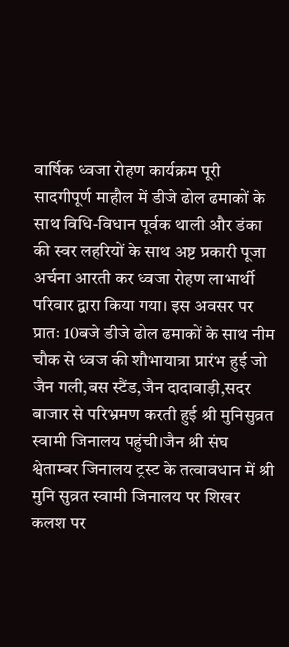वार्षिक ध्वजा रोहण कार्यक्रम पूरी सादगीपूर्ण माहौल में डीजे ढोल ढमाकों के साथ विधि-विधान पूर्वक थाली और डंका की स्वर लहरियों के साथ अष्ट प्रकारी पूजा अर्चना आरती कर ध्वजा रोहण लाभार्थी परिवार द्वारा किया गया। इस अवसर पर प्रातः 10बजे डीजे ढोल ढमाकों के साथ नीम चौक से ध्वज की शौभायात्रा प्रारंभ हुई जो जैन गली,बस स्टैंड,जैन दादावाड़ी,सदर बाजार से परिभ्रमण करती हुई श्री मुनिसुव्रत स्वामी जिनालय पहुंची।जैन श्री संघ श्वेताम्बर जिनालय ट्रस्ट के तत्वावधान में श्री मुनि सुव्रत स्वामी जिनालय पर शिखर कलश पर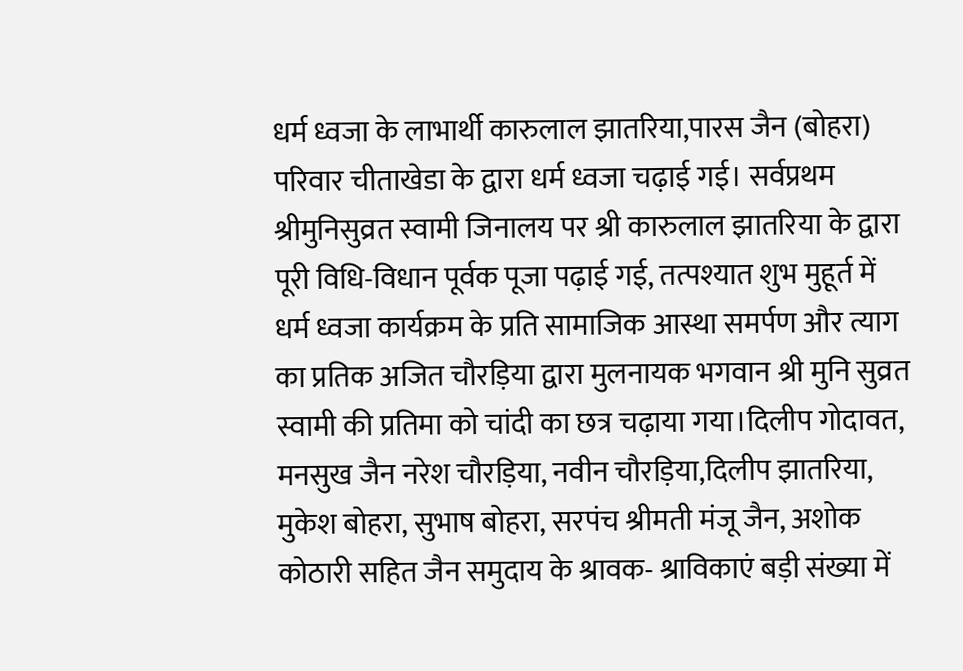धर्म ध्वजा के लाभार्थी कारुलाल झातरिया,पारस जैन (बोहरा) परिवार चीताखेडा के द्वारा धर्म ध्वजा चढ़ाई गई। सर्वप्रथम श्रीमुनिसुव्रत स्वामी जिनालय पर श्री कारुलाल झातरिया के द्वारा पूरी विधि-विधान पूर्वक पूजा पढ़ाई गई, तत्पश्यात शुभ मुहूर्त में धर्म ध्वजा कार्यक्रम के प्रति सामाजिक आस्था समर्पण और त्याग का प्रतिक अजित चौरड़िया द्वारा मुलनायक भगवान श्री मुनि सुव्रत स्वामी की प्रतिमा को चांदी का छत्र चढ़ाया गया।दिलीप गोदावत, मनसुख जैन नरेश चौरड़िया, नवीन चौरड़िया,दिलीप झातरिया, मुकेश बोहरा, सुभाष बोहरा, सरपंच श्रीमती मंजू जैन, अशोक कोठारी सहित जैन समुदाय के श्रावक- श्राविकाएं बड़ी संख्या में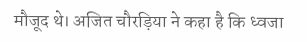मौजूद थे। अजित चौरड़िया ने कहा है कि ध्वजा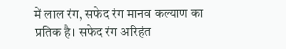में लाल रंग, सफेद रंग मानव कल्याण का प्रतिक है। सफेद रंग अरिहंत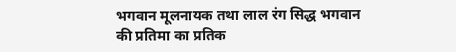भगवान मूलनायक तथा लाल रंग सिद्ध भगवान की प्रतिमा का प्रतिक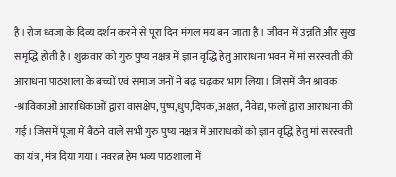है।रोज ध्वजा के दिव्य दर्शन करने से पूरा दिन मंगल मय बन जाता है। जीवन में उन्नति और सुख समृद्धि होती है। शुक्रवार को गुरु पुष्य नक्षत्र में ज्ञान वृद्धि हेतु आराधना भवन में मां सरस्वती की आराधना पाठशाला के बच्चों एवं समाज जनों ने बढ़ चढ़कर भाग लिया। जिसमें जैन श्रावक -श्राविकाओं आराधिकाओं द्वारा वासक्षेप, पुष्प,धुप,दिपक,अक्षत, नैवेद्य, फलों द्वारा आराधना की गई। जिसमें पूजा में बैठने वाले सभी गुरु पुष्य नक्षत्र में आराधकों को ज्ञान वृद्धि हेतु मां सरस्वती का यंत्र ,मंत्र दिया गया। नवरत्न हेम भव्य पाठशाला में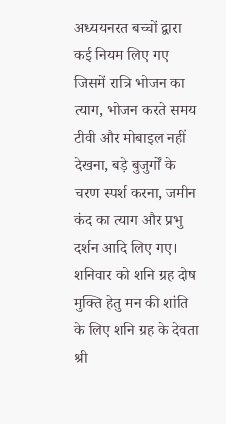अध्ययनरत बच्चों द्वारा कई नियम लिए गए जिसमें रात्रि भोजन का त्याग, भोजन करते समय टीवी और मोबाइल नहीं देखना, बड़े बुजुर्गों के चरण स्पर्श करना, जमीन कंद का त्याग और प्रभु दर्शन आदि लिए गए। शनिवार को शनि ग्रह दोष मुक्ति हेतु मन की शांति के लिए शनि ग्रह के देवता श्री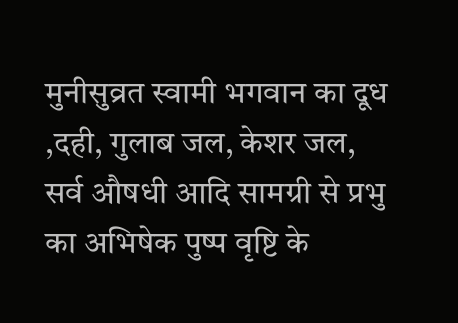मुनीसुव्रत स्वामी भगवान का दूध ,दही, गुलाब जल, केशर जल, सर्व औषधी आदि सामग्री से प्रभु का अभिषेक पुष्प वृष्टि के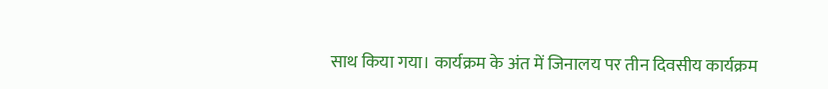साथ किया गया। कार्यक्रम के अंत में जिनालय पर तीन दिवसीय कार्यक्रम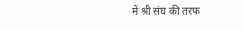में श्री संघ की तरफ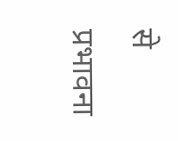से प्रभावना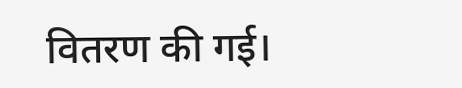वितरण की गई।